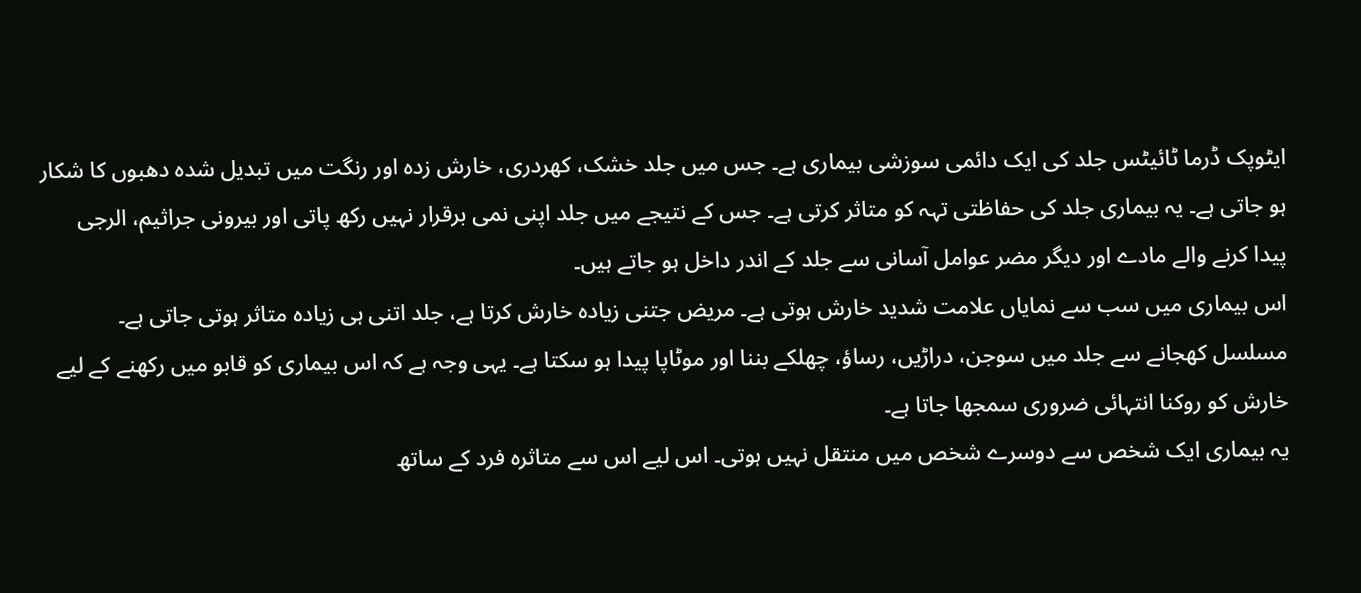ایٹوپک ڈرما ٹائیٹس جلد کی ایک دائمی سوزشی بیماری ہے۔ جس میں جلد خشک، کھردری، خارش زدہ اور رنگت میں تبدیل شدہ دھبوں کا شکار ہو جاتی ہے۔ یہ بیماری جلد کی حفاظتی تہہ کو متاثر کرتی ہے۔ جس کے نتیجے میں جلد اپنی نمی برقرار نہیں رکھ پاتی اور بیرونی جراثیم، الرجی پیدا کرنے والے مادے اور دیگر مضر عوامل آسانی سے جلد کے اندر داخل ہو جاتے ہیں۔
اس بیماری میں سب سے نمایاں علامت شدید خارش ہوتی ہے۔ مریض جتنی زیادہ خارش کرتا ہے، جلد اتنی ہی زیادہ متاثر ہوتی جاتی ہے۔ مسلسل کھجانے سے جلد میں سوجن، دراڑیں، رساؤ، چھلکے بننا اور موٹاپا پیدا ہو سکتا ہے۔ یہی وجہ ہے کہ اس بیماری کو قابو میں رکھنے کے لیے خارش کو روکنا انتہائی ضروری سمجھا جاتا ہے۔
یہ بیماری ایک شخص سے دوسرے شخص میں منتقل نہیں ہوتی۔ اس لیے اس سے متاثرہ فرد کے ساتھ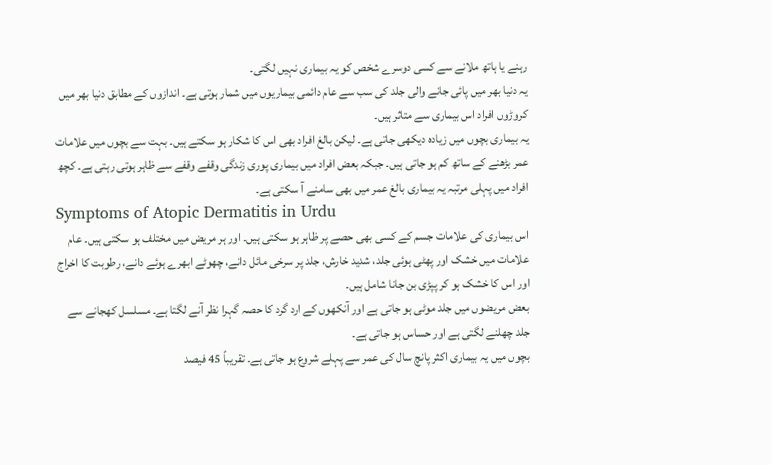رہنے یا ہاتھ ملانے سے کسی دوسرے شخص کو یہ بیماری نہیں لگتی۔
یہ دنیا بھر میں پائی جانے والی جلد کی سب سے عام دائمی بیماریوں میں شمار ہوتی ہے۔ اندازوں کے مطابق دنیا بھر میں کروڑوں افراد اس بیماری سے متاثر ہیں۔
یہ بیماری بچوں میں زیادہ دیکھی جاتی ہے۔ لیکن بالغ افراد بھی اس کا شکار ہو سکتے ہیں۔ بہت سے بچوں میں علامات عمر بڑھنے کے ساتھ کم ہو جاتی ہیں۔ جبکہ بعض افراد میں بیماری پوری زندگی وقفے وقفے سے ظاہر ہوتی رہتی ہے۔ کچھ افراد میں پہلی مرتبہ یہ بیماری بالغ عمر میں بھی سامنے آ سکتی ہے۔
Symptoms of Atopic Dermatitis in Urdu
اس بیماری کی علامات جسم کے کسی بھی حصے پر ظاہر ہو سکتی ہیں۔ اور ہر مریض میں مختلف ہو سکتی ہیں۔ عام علامات میں خشک اور پھٹی ہوئی جلد، شدید خارش، جلد پر سرخی مائل دانے، چھوٹے ابھرے ہوئے دانے، رطوبت کا اخراج اور اس کا خشک ہو کر پپڑی بن جانا شامل ہیں۔
بعض مریضوں میں جلد موٹی ہو جاتی ہے اور آنکھوں کے ارد گرد کا حصہ گہرا نظر آنے لگتا ہے۔ مسلسل کھجانے سے جلد چھلنے لگتی ہے اور حساس ہو جاتی ہے۔
بچوں میں یہ بیماری اکثر پانچ سال کی عمر سے پہلے شروع ہو جاتی ہے۔ تقریباً 45 فیصد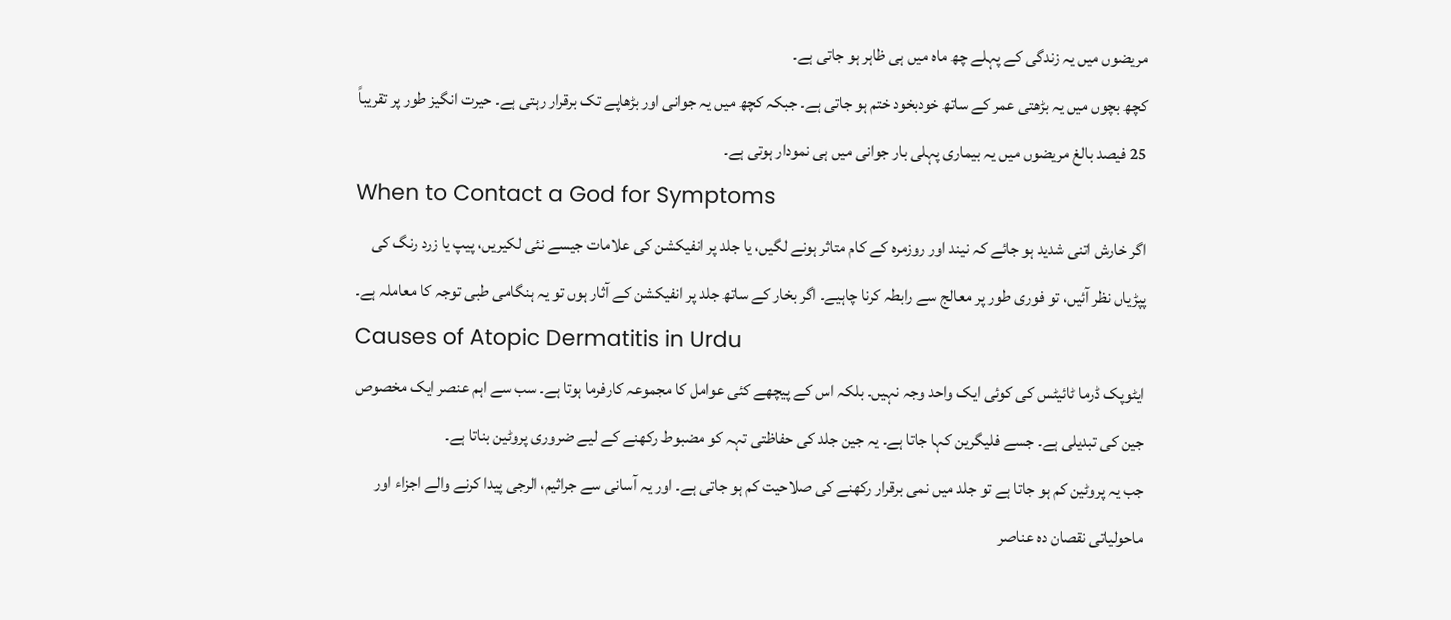مریضوں میں یہ زندگی کے پہلے چھ ماہ میں ہی ظاہر ہو جاتی ہے۔
کچھ بچوں میں یہ بڑھتی عمر کے ساتھ خودبخود ختم ہو جاتی ہے۔ جبکہ کچھ میں یہ جوانی اور بڑھاپے تک برقرار رہتی ہے۔ حیرت انگیز طور پر تقریباً 25 فیصد بالغ مریضوں میں یہ بیماری پہلی بار جوانی میں ہی نمودار ہوتی ہے۔
When to Contact a God for Symptoms
اگر خارش اتنی شدید ہو جائے کہ نیند اور روزمرہ کے کام متاثر ہونے لگیں، یا جلد پر انفیکشن کی علامات جیسے نئی لکیریں، پیپ یا زرد رنگ کی پپڑیاں نظر آئیں، تو فوری طور پر معالج سے رابطہ کرنا چاہیے۔ اگر بخار کے ساتھ جلد پر انفیکشن کے آثار ہوں تو یہ ہنگامی طبی توجہ کا معاملہ ہے۔
Causes of Atopic Dermatitis in Urdu
ایٹوپک ڈرما ٹائیٹس کی کوئی ایک واحد وجہ نہیں۔ بلکہ اس کے پیچھے کئی عوامل کا مجموعہ کارفرما ہوتا ہے۔ سب سے اہم عنصر ایک مخصوص جین کی تبدیلی ہے۔ جسے فلیگرین کہا جاتا ہے۔ یہ جین جلد کی حفاظتی تہہ کو مضبوط رکھنے کے لیے ضروری پروٹین بناتا ہے۔
جب یہ پروٹین کم ہو جاتا ہے تو جلد میں نمی برقرار رکھنے کی صلاحیت کم ہو جاتی ہے۔ اور یہ آسانی سے جراثیم، الرجی پیدا کرنے والے اجزاء اور ماحولیاتی نقصان دہ عناصر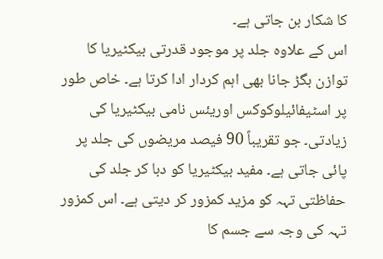کا شکار بن جاتی ہے۔
اس کے علاوہ جلد پر موجود قدرتی بیکٹیریا کا توازن بگڑ جانا بھی اہم کردار ادا کرتا ہے۔ خاص طور پر اسٹیفائیلوکوکس اوریئس نامی بیکٹیریا کی زیادتی۔ جو تقریباً 90 فیصد مریضوں کی جلد پر پائی جاتی ہے۔ مفید بیکٹیریا کو دبا کر جلد کی حفاظتی تہہ کو مزید کمزور کر دیتی ہے۔ اس کمزور تہہ کی وجہ سے جسم کا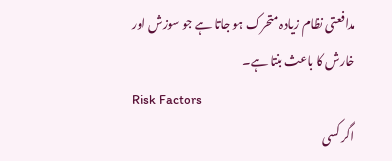مدافعتی نظام زیادہ متحرک ہو جاتا ہے جو سوزش اور خارش کا باعث بنتا ہے۔
Risk Factors
اگر کسی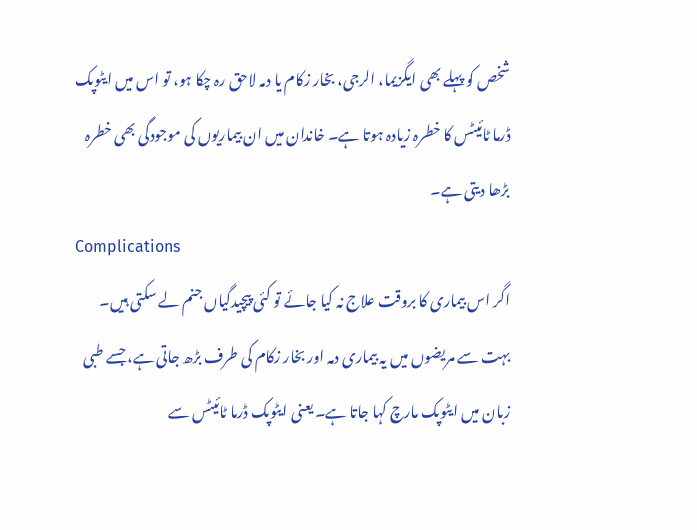شخص کو پہلے بھی ایگزیما، الرجی، بخار زکام یا دمہ لاحق رہ چکا ہو، تو اس میں ایٹوپک ڈرما ٹائیٹس کا خطرہ زیادہ ہوتا ہے۔ خاندان میں ان بیماریوں کی موجودگی بھی خطرہ بڑھا دیتی ہے۔
Complications
اگر اس بیماری کا بروقت علاج نہ کیا جائے تو کئی پیچیدگیاں جنم لے سکتی ہیں۔ بہت سے مریضوں میں یہ بیماری دمہ اور بخار زکام کی طرف بڑھ جاتی ہے، جسے طبی زبان میں ایٹوپک مارچ کہا جاتا ہے۔ یعنی ایٹوپک ڈرما ٹائیٹس سے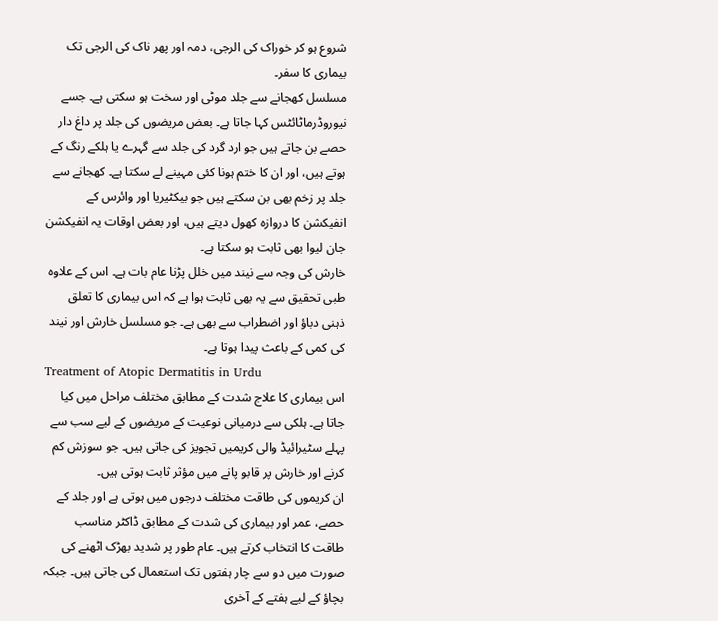شروع ہو کر خوراک کی الرجی، دمہ اور پھر ناک کی الرجی تک بیماری کا سفر۔
مسلسل کھجانے سے جلد موٹی اور سخت ہو سکتی ہے۔ جسے نیوروڈرماٹائٹس کہا جاتا ہے۔ بعض مریضوں کی جلد پر داغ دار حصے بن جاتے ہیں جو ارد گرد کی جلد سے گہرے یا ہلکے رنگ کے ہوتے ہیں، اور ان کا ختم ہونا کئی مہینے لے سکتا ہے۔ کھجانے سے جلد پر زخم بھی بن سکتے ہیں جو بیکٹیریا اور وائرس کے انفیکشن کا دروازہ کھول دیتے ہیں، اور بعض اوقات یہ انفیکشن جان لیوا بھی ثابت ہو سکتا ہے۔
خارش کی وجہ سے نیند میں خلل پڑنا عام بات ہے۔ اس کے علاوہ طبی تحقیق سے یہ بھی ثابت ہوا ہے کہ اس بیماری کا تعلق ذہنی دباؤ اور اضطراب سے بھی ہے۔ جو مسلسل خارش اور نیند کی کمی کے باعث پیدا ہوتا ہے۔
Treatment of Atopic Dermatitis in Urdu
اس بیماری کا علاج شدت کے مطابق مختلف مراحل میں کیا جاتا ہے۔ ہلکی سے درمیانی نوعیت کے مریضوں کے لیے سب سے پہلے سٹیرائیڈ والی کریمیں تجویز کی جاتی ہیں۔ جو سوزش کم کرنے اور خارش پر قابو پانے میں مؤثر ثابت ہوتی ہیں۔
ان کریموں کی طاقت مختلف درجوں میں ہوتی ہے اور جلد کے حصے، عمر اور بیماری کی شدت کے مطابق ڈاکٹر مناسب طاقت کا انتخاب کرتے ہیں۔ عام طور پر شدید بھڑک اٹھنے کی صورت میں دو سے چار ہفتوں تک استعمال کی جاتی ہیں۔ جبکہ بچاؤ کے لیے ہفتے کے آخری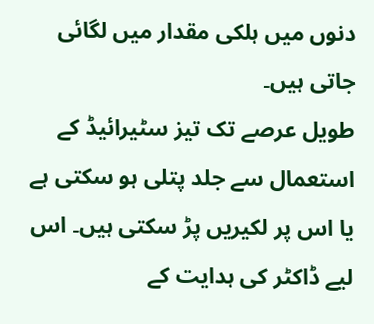دنوں میں ہلکی مقدار میں لگائی جاتی ہیں۔
طویل عرصے تک تیز سٹیرائیڈ کے استعمال سے جلد پتلی ہو سکتی ہے یا اس پر لکیریں پڑ سکتی ہیں۔ اس لیے ڈاکٹر کی ہدایت کے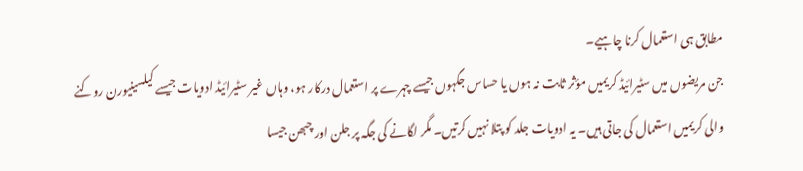مطابق ہی استعمال کرنا چاہیے۔
جن مریضوں میں سٹیرائیڈ کریمیں مؤثر ثابت نہ ہوں یا حساس جگہوں جیسے چہرے پر استعمال درکار ہو، وہاں غیر سٹیرائیڈ ادویات جیسے کیلسینیورن روکنے والی کریمیں استعمال کی جاتی ہیں۔ یہ ادویات جلد کو پتلا نہیں کرتیں۔ مگر لگانے کی جگہ پر جلن اور چبھن جیسا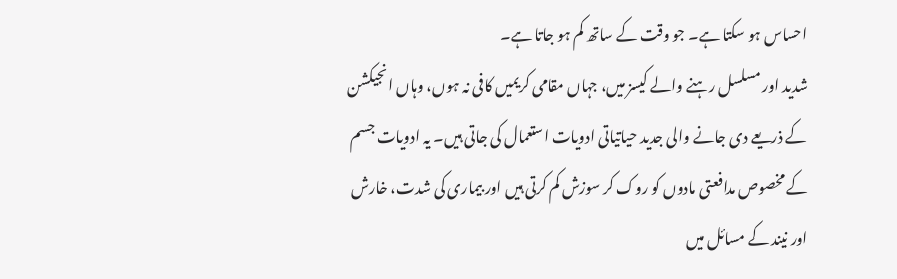احساس ہو سکتا ہے۔ جو وقت کے ساتھ کم ہو جاتا ہے۔
شدید اور مسلسل رہنے والے کیسز میں، جہاں مقامی کریمیں کافی نہ ہوں، وہاں انجیکشن کے ذریعے دی جانے والی جدید حیاتیاتی ادویات استعمال کی جاتی ہیں۔ یہ ادویات جسم کے مخصوص مدافعتی مادوں کو روک کر سوزش کم کرتی ہیں اور بیماری کی شدت، خارش اور نیند کے مسائل میں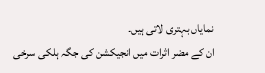نمایاں بہتری لاتی ہیں۔
ان کے مضر اثرات میں انجیکشن کی جگہ ہلکی سرخی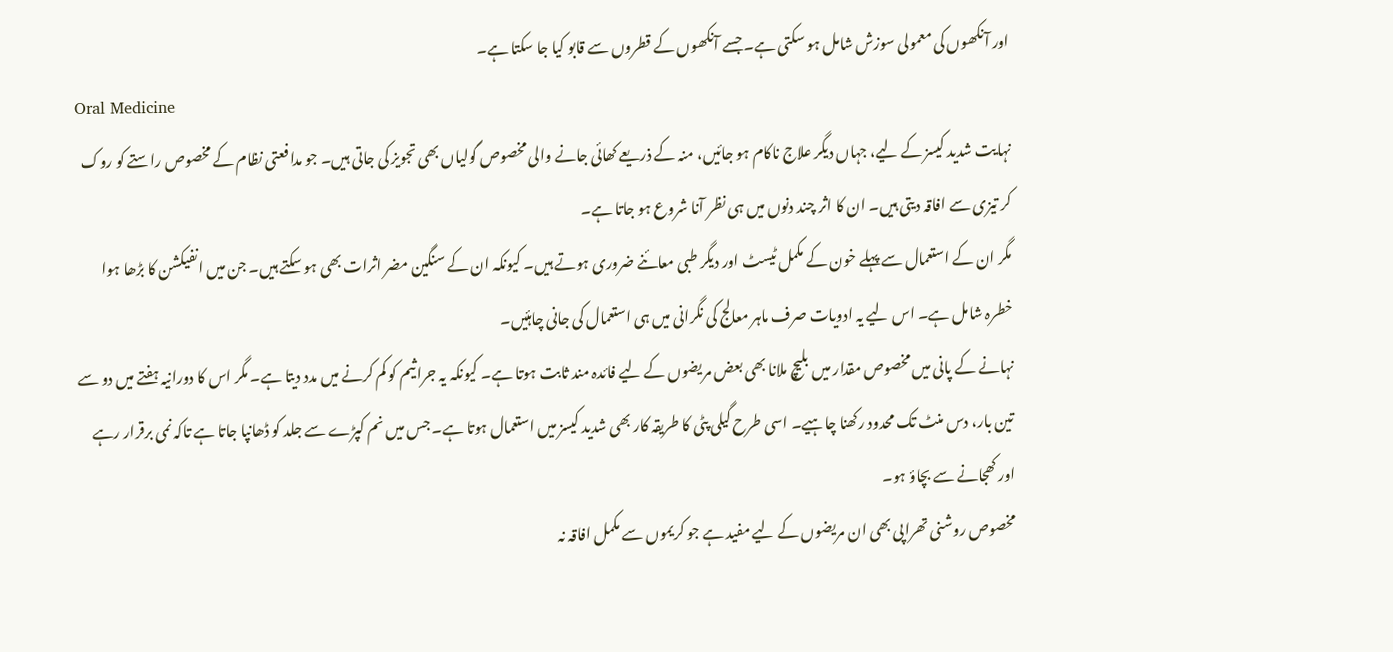اور آنکھوں کی معمولی سوزش شامل ہو سکتی ہے۔ جسے آنکھوں کے قطروں سے قابو کیا جا سکتا ہے۔
Oral Medicine
نہایت شدید کیسز کے لیے، جہاں دیگر علاج ناکام ہو جائیں، منہ کے ذریعے کھائی جانے والی مخصوص گولیاں بھی تجویز کی جاتی ہیں۔ جو مدافعتی نظام کے مخصوص راستے کو روک کر تیزی سے افاقہ دیتی ہیں۔ ان کا اثر چند دنوں میں ہی نظر آنا شروع ہو جاتا ہے۔
مگر ان کے استعمال سے پہلے خون کے مکمل ٹیسٹ اور دیگر طبی معائنے ضروری ہوتے ہیں۔ کیونکہ ان کے سنگین مضر اثرات بھی ہو سکتے ہیں۔ جن میں انفیکشن کا بڑھا ہوا خطرہ شامل ہے۔ اس لیے یہ ادویات صرف ماہر معالج کی نگرانی میں ہی استعمال کی جانی چاہئیں۔
نہانے کے پانی میں مخصوص مقدار میں بلیچ ملانا بھی بعض مریضوں کے لیے فائدہ مند ثابت ہوتا ہے۔ کیونکہ یہ جراثیم کو کم کرنے میں مدد دیتا ہے۔ مگر اس کا دورانیہ ہفتے میں دو سے تین بار، دس منٹ تک محدود رکھنا چاہیے۔ اسی طرح گیلی پٹی کا طریقہ کار بھی شدید کیسز میں استعمال ہوتا ہے۔ جس میں نم کپڑے سے جلد کو ڈھانپا جاتا ہے تاکہ نمی برقرار رہے اور کھجانے سے بچاؤ ہو۔
مخصوص روشنی تھراپی بھی ان مریضوں کے لیے مفید ہے جو کریموں سے مکمل افاقہ نہ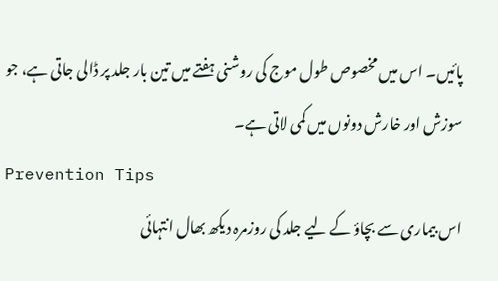پائیں۔ اس میں مخصوص طول موج کی روشنی ہفتے میں تین بار جلد پر ڈالی جاتی ہے، جو سوزش اور خارش دونوں میں کمی لاتی ہے۔
Prevention Tips
اس بیماری سے بچاؤ کے لیے جلد کی روزمرہ دیکھ بھال انتہائی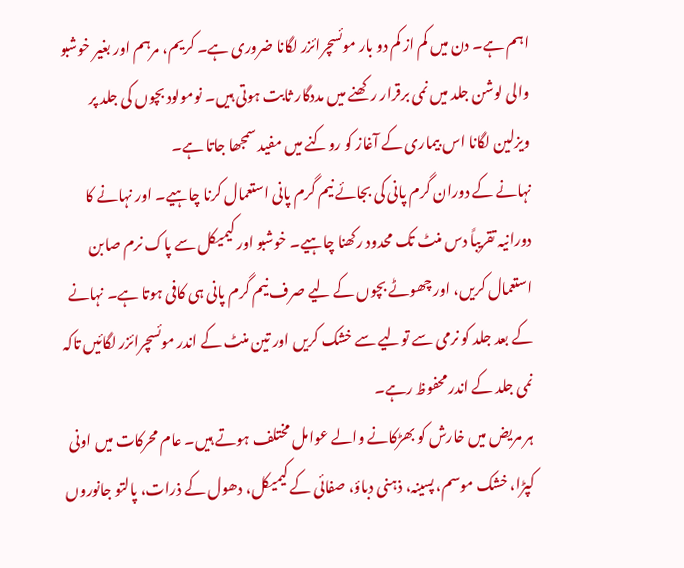اہم ہے۔ دن میں کم از کم دو بار موئسچرائزر لگانا ضروری ہے۔ کریم، مرہم اور بغیر خوشبو والی لوشن جلد میں نمی برقرار رکھنے میں مددگار ثابت ہوتی ہیں۔ نومولود بچوں کی جلد پر ویزلین لگانا اس بیماری کے آغاز کو روکنے میں مفید سمجھا جاتا ہے۔
نہانے کے دوران گرم پانی کی بجائے نیم گرم پانی استعمال کرنا چاہیے۔ اور نہانے کا دورانیہ تقریباً دس منٹ تک محدود رکھنا چاہیے۔ خوشبو اور کیمیکل سے پاک نرم صابن استعمال کریں، اور چھوٹے بچوں کے لیے صرف نیم گرم پانی ہی کافی ہوتا ہے۔ نہانے کے بعد جلد کو نرمی سے تولیے سے خشک کریں اور تین منٹ کے اندر موئسچرائزر لگائیں تاکہ نمی جلد کے اندر محفوظ رہے۔
ہر مریض میں خارش کو بھڑکانے والے عوامل مختلف ہوتے ہیں۔ عام محرکات میں اونی کپڑا، خشک موسم، پسینہ، ذہنی دباؤ، صفائی کے کیمیکل، دھول کے ذرات، پالتو جانوروں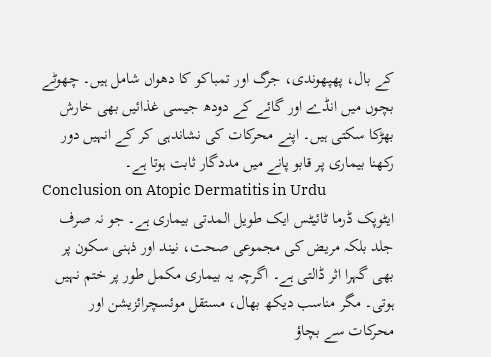کے بال، پھپھوندی، جرگ اور تمباکو کا دھواں شامل ہیں۔ چھوٹے بچوں میں انڈے اور گائے کے دودھ جیسی غذائیں بھی خارش بھڑکا سکتی ہیں۔ اپنے محرکات کی نشاندہی کر کے انہیں دور رکھنا بیماری پر قابو پانے میں مددگار ثابت ہوتا ہے۔
Conclusion on Atopic Dermatitis in Urdu
ایٹوپک ڈرما ٹائیٹس ایک طویل المدتی بیماری ہے۔ جو نہ صرف جلد بلکہ مریض کی مجموعی صحت، نیند اور ذہنی سکون پر بھی گہرا اثر ڈالتی ہے۔ اگرچہ یہ بیماری مکمل طور پر ختم نہیں ہوتی۔ مگر مناسب دیکھ بھال، مستقل موئسچرائزیشن اور محرکات سے بچاؤ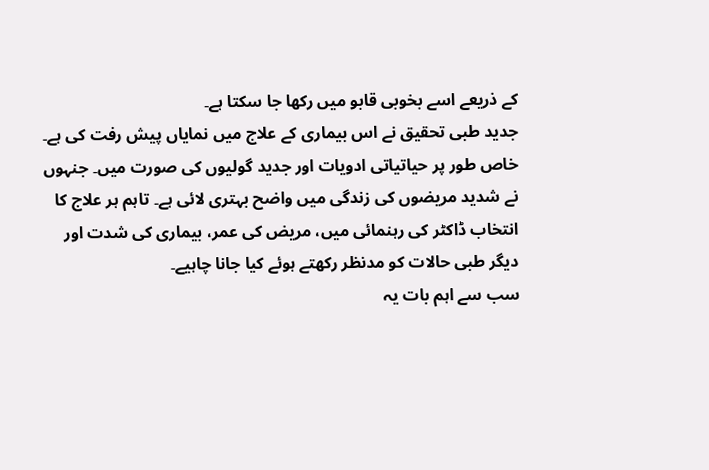کے ذریعے اسے بخوبی قابو میں رکھا جا سکتا ہے۔
جدید طبی تحقیق نے اس بیماری کے علاج میں نمایاں پیش رفت کی ہے۔ خاص طور پر حیاتیاتی ادویات اور جدید گولیوں کی صورت میں۔ جنہوں نے شدید مریضوں کی زندگی میں واضح بہتری لائی ہے۔ تاہم ہر علاج کا انتخاب ڈاکٹر کی رہنمائی میں، مریض کی عمر، بیماری کی شدت اور دیگر طبی حالات کو مدنظر رکھتے ہوئے کیا جانا چاہیے۔
سب سے اہم بات یہ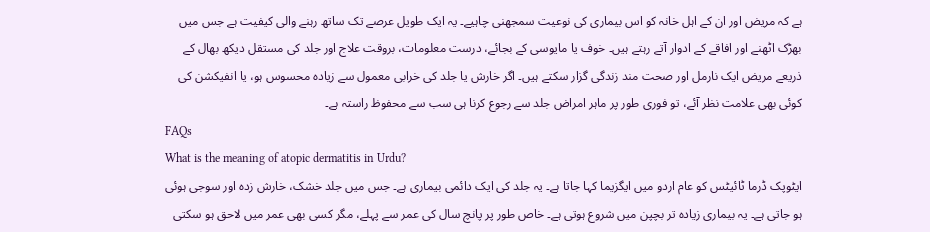ہے کہ مریض اور ان کے اہل خانہ کو اس بیماری کی نوعیت سمجھنی چاہیے۔ یہ ایک طویل عرصے تک ساتھ رہنے والی کیفیت ہے جس میں بھڑک اٹھنے اور افاقے کے ادوار آتے رہتے ہیں۔ خوف یا مایوسی کے بجائے، درست معلومات، بروقت علاج اور جلد کی مستقل دیکھ بھال کے ذریعے مریض ایک نارمل اور صحت مند زندگی گزار سکتے ہیں۔ اگر خارش یا جلد کی خرابی معمول سے زیادہ محسوس ہو، یا انفیکشن کی کوئی بھی علامت نظر آئے، تو فوری طور پر ماہر امراض جلد سے رجوع کرنا ہی سب سے محفوظ راستہ ہے۔
FAQs
What is the meaning of atopic dermatitis in Urdu?
ایٹوپک ڈرما ٹائیٹس کو عام اردو میں ایگزیما کہا جاتا ہے۔ یہ جلد کی ایک دائمی بیماری ہے۔ جس میں جلد خشک، خارش زدہ اور سوجی ہوئی ہو جاتی ہے۔ یہ بیماری زیادہ تر بچپن میں شروع ہوتی ہے۔ خاص طور پر پانچ سال کی عمر سے پہلے، مگر کسی بھی عمر میں لاحق ہو سکتی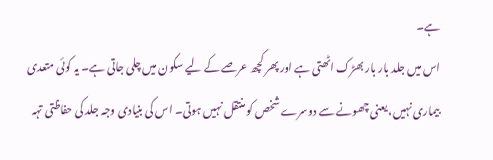ہے۔
اس میں جلد بار بار بھڑک اٹھتی ہے اور پھر کچھ عرصے کے لیے سکون میں چلی جاتی ہے۔ یہ کوئی متعدی بیماری نہیں، یعنی چھونے سے دوسرے شخص کو منتقل نہیں ہوتی۔ اس کی بنیادی وجہ جلد کی حفاظتی تہہ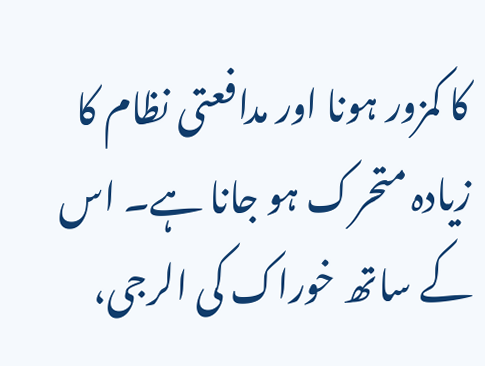کا کمزور ہونا اور مدافعتی نظام کا زیادہ متحرک ہو جانا ہے۔ اس کے ساتھ خوراک کی الرجی،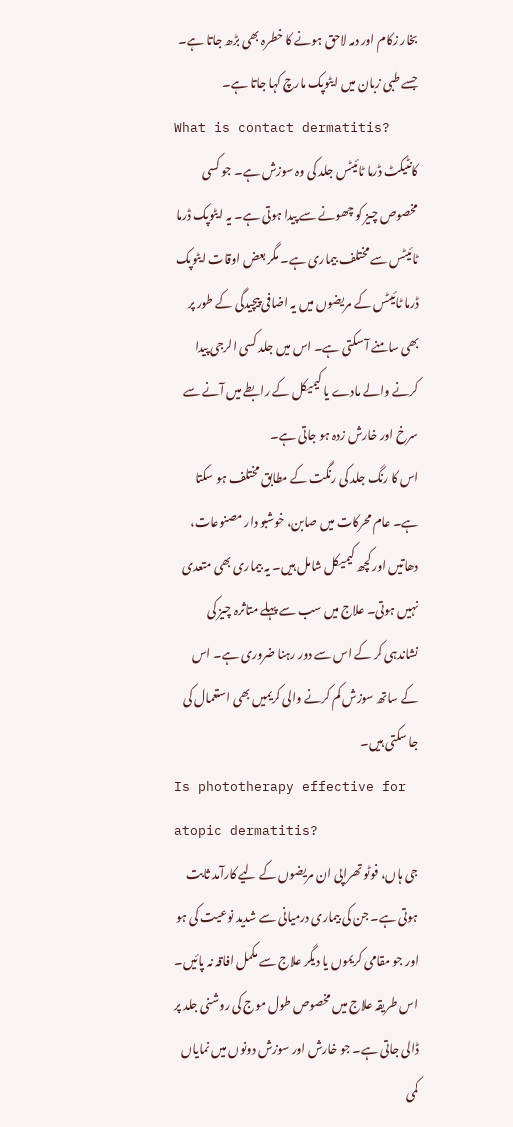بخار زکام اور دمہ لاحق ہونے کا خطرہ بھی بڑھ جاتا ہے۔ جسے طبی زبان میں ایٹوپک مارچ کہا جاتا ہے۔
What is contact dermatitis?
کانٹیکٹ ڈرما ٹائیٹس جلد کی وہ سوزش ہے۔ جو کسی مخصوص چیز کو چھونے سے پیدا ہوتی ہے۔ یہ ایٹوپک ڈرما ٹائیٹس سے مختلف بیماری ہے۔ مگر بعض اوقات ایٹوپک ڈرما ٹائیٹس کے مریضوں میں یہ اضافی پیچیدگی کے طور پر بھی سامنے آ سکتی ہے۔ اس میں جلد کسی الرجی پیدا کرنے والے مادے یا کیمیکل کے رابطے میں آنے سے سرخ اور خارش زدہ ہو جاتی ہے۔
اس کا رنگ جلد کی رنگت کے مطابق مختلف ہو سکتا ہے۔ عام محرکات میں صابن، خوشبو دار مصنوعات، دھاتیں اور کچھ کیمیکل شامل ہیں۔ یہ بیماری بھی متعدی نہیں ہوتی۔ علاج میں سب سے پہلے متاثرہ چیز کی نشاندہی کر کے اس سے دور رہنا ضروری ہے۔ اس کے ساتھ سوزش کم کرنے والی کریمیں بھی استعمال کی جا سکتی ہیں۔
Is phototherapy effective for atopic dermatitis?
جی ہاں، فوٹو تھراپی ان مریضوں کے لیے کارآمد ثابت ہوتی ہے۔ جن کی بیماری درمیانی سے شدید نوعیت کی ہو اور جو مقامی کریموں یا دیگر علاج سے مکمل افاقہ نہ پائیں۔ اس طریقہ علاج میں مخصوص طول موج کی روشنی جلد پر ڈالی جاتی ہے۔ جو خارش اور سوزش دونوں میں نمایاں کمی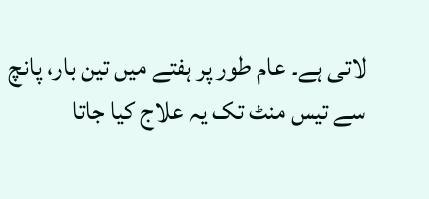لاتی ہے۔ عام طور پر ہفتے میں تین بار، پانچ سے تیس منٹ تک یہ علاج کیا جاتا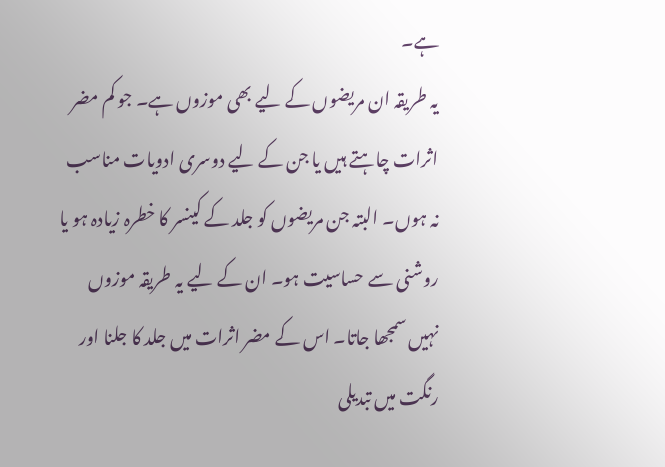ہے۔
یہ طریقہ ان مریضوں کے لیے بھی موزوں ہے۔ جو کم مضر اثرات چاہتے ہیں یا جن کے لیے دوسری ادویات مناسب نہ ہوں۔ البتہ جن مریضوں کو جلد کے کینسر کا خطرہ زیادہ ہو یا روشنی سے حساسیت ہو۔ ان کے لیے یہ طریقہ موزوں نہیں سمجھا جاتا۔ اس کے مضر اثرات میں جلد کا جلنا اور رنگت میں تبدیلی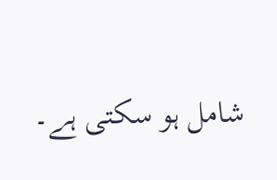شامل ہو سکتی ہے۔